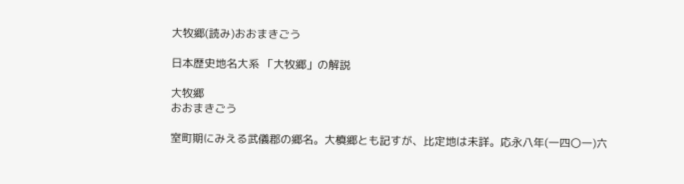大牧郷(読み)おおまきごう

日本歴史地名大系 「大牧郷」の解説

大牧郷
おおまきごう

室町期にみえる武儀郡の郷名。大槙郷とも記すが、比定地は未詳。応永八年(一四〇一)六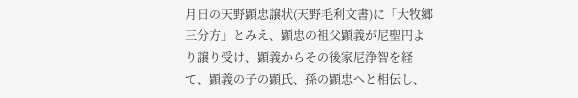月日の天野顕忠譲状(天野毛利文書)に「大牧郷三分方」とみえ、顕忠の祖父顕義が尼聖円より譲り受け、顕義からその後家尼浄智を経て、顕義の子の顕氏、孫の顕忠へと相伝し、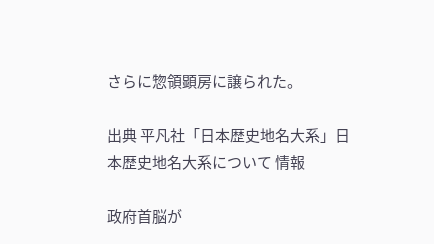さらに惣領顕房に譲られた。

出典 平凡社「日本歴史地名大系」日本歴史地名大系について 情報

政府首脳が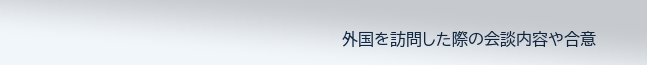外国を訪問した際の会談内容や合意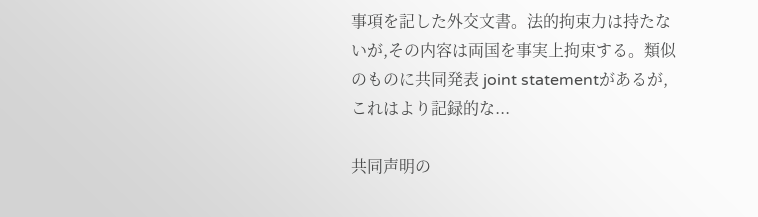事項を記した外交文書。法的拘束力は持たないが,その内容は両国を事実上拘束する。類似のものに共同発表 joint statementがあるが,これはより記録的な...

共同声明の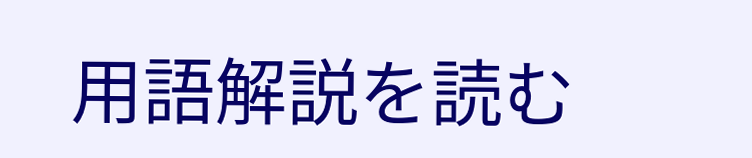用語解説を読む